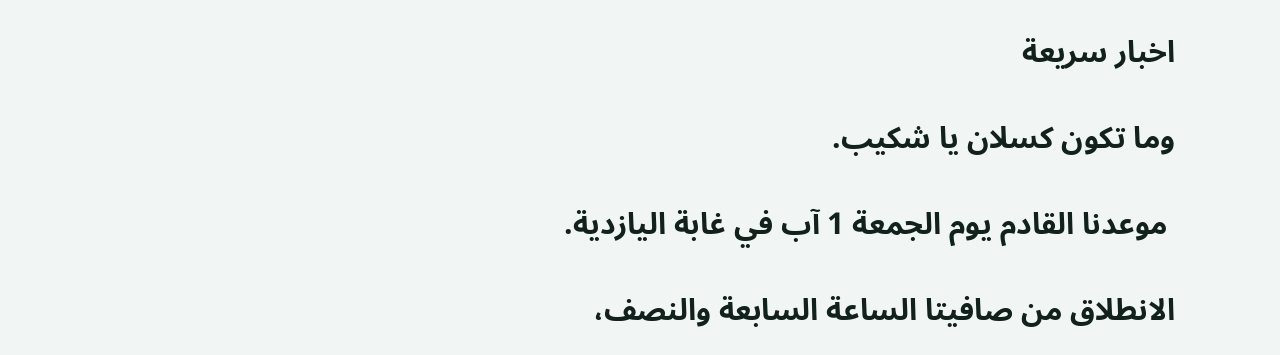اخبار سريعة

وما تكون كسلان يا شكيب.

 موعدنا القادم يوم الجمعة 1 آب في غابة اليازدية.

الانطلاق من صافيتا الساعة السابعة والنصف،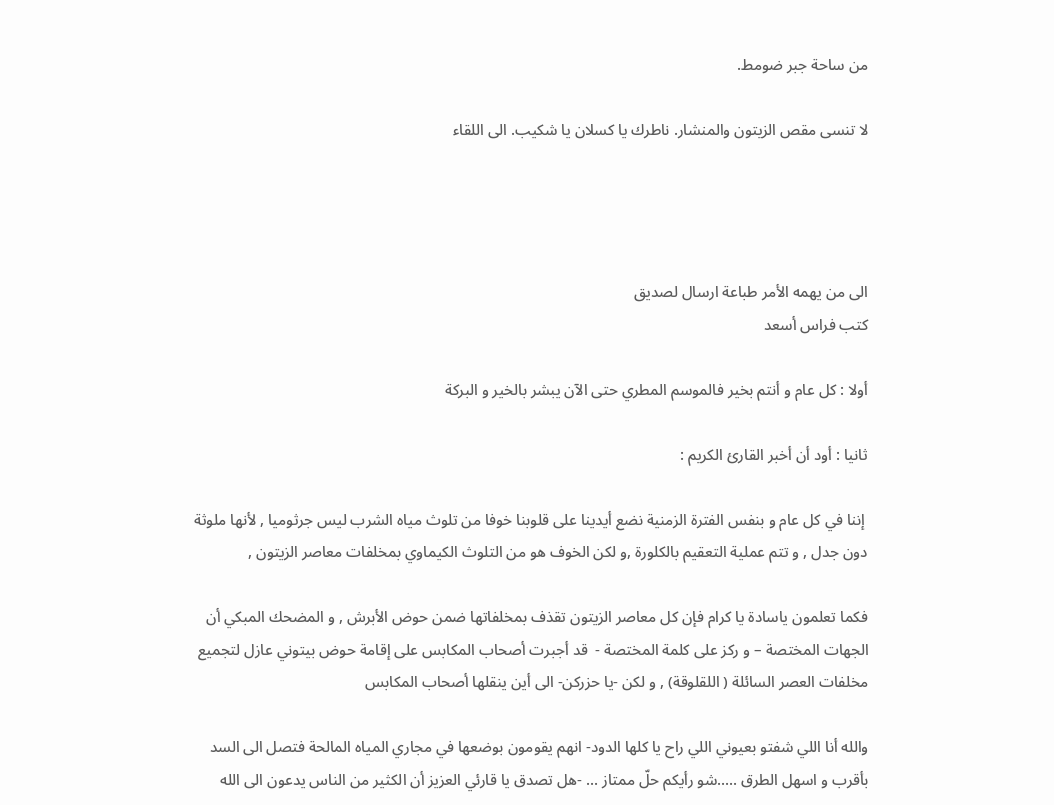من ساحة جبر ضومط.

لا تنسى مقص الزيتون والمنشار. ناطرك يا كسلان يا شكيب. الى اللقاء




الى من يهمه الأمر طباعة ارسال لصديق
كتب فراس أسعد

أولا : كل عام و أنتم بخير فالموسم المطري حتى الآن يبشر بالخير و البركة

ثانيا : أود أن أخبر القارئ الكريم :

 إننا في كل عام و بنفس الفترة الزمنية نضع أيدينا على قلوبنا خوفا من تلوث مياه الشرب ليس جرثوميا , لأنها ملوثة دون جدل , و تتم عملية التعقيم بالكلورة ,و لكن الخوف هو من التلوث الكيماوي بمخلفات معاصر الزيتون ,

فكما تعلمون ياسادة يا كرام فإن كل معاصر الزيتون تقذف بمخلفاتها ضمن حوض الأبرش , و المضحك المبكي أن الجهات المختصة – و ركز على كلمة المختصة -  قد أجبرت أصحاب المكابس على إقامة حوض بيتوني عازل لتجميع مخلفات العصر السائلة ( اللقلوقة) , و لكن -يا حزركن- الى أين ينقلها أصحاب المكابس

والله أنا اللي شفتو بعيوني اللي راح يا كلها الدود- انهم يقومون بوضعها في مجاري المياه المالحة فتصل الى السد بأقرب و اسهل الطرق .....شو رأيكم حلّ ممتاز ... -هل تصدق يا قارئي العزيز أن الكثير من الناس يدعون الى الله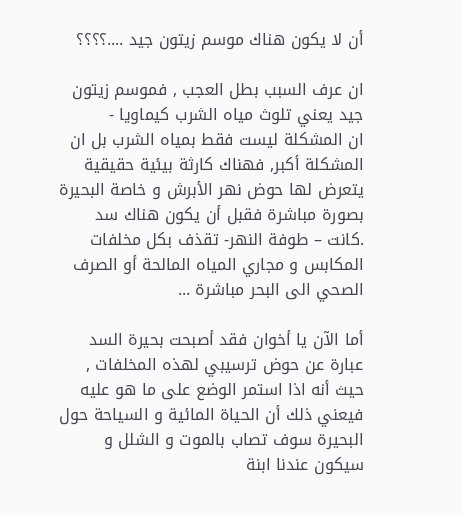أن لا يكون هناك موسم زيتون جيد ....؟؟؟؟

ان عرف السبب بطل العجب , فموسم زيتون جيد يعني تلوث مياه الشرب كيماويا -          ان المشكلة ليست فقط بمياه الشرب بل ان المشكلة أكبر, فهناك كارثة بيئية حقيقية يتعرض لها حوض نهر الأبرش و خاصة البحيرة بصورة مباشرة فقبل أن يكون هناك سد .كانت – طوفة النهر- تقذف بكل مخلفات المكابس و مجاري المياه المالحة أو الصرف الصحي الى البحر مباشرة ...

أما الآن يا أخوان فقد أصبحت بحيرة السد عبارة عن حوض ترسيبي لهذه المخلفات , حيث أنه اذا استمر الوضع على ما هو عليه فيعني ذلك أن الحياة المائية و السياحة حول البحيرة سوف تصاب بالموت و الشلل و سيكون عندنا ابنة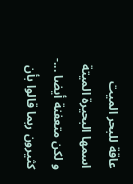عاقة للبحر الميت اسمها البحيرة الميتة و لكن متعفنة أيضا ...-          كثيرون ربما قالوا بأن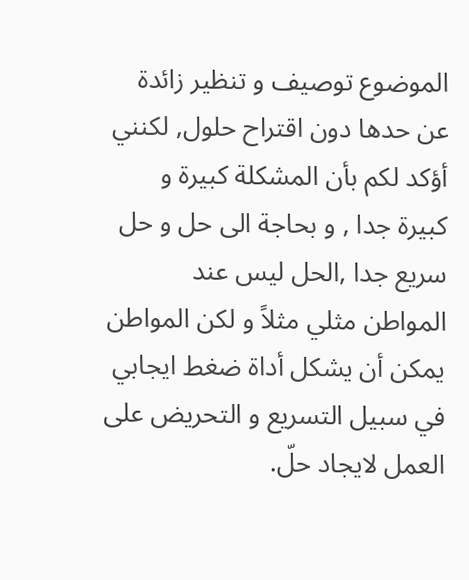الموضوع توصيف و تنظير زائدة عن حدها دون اقتراح حلول, لكنني أؤكد لكم بأن المشكلة كبيرة و كبيرة جدا , و بحاجة الى حل و حل سريع جدا ,الحل ليس عند المواطن مثلي مثلاً و لكن المواطن يمكن أن يشكل أداة ضغط ايجابي في سبيل التسريع و التحريض على العمل لايجاد حلّ.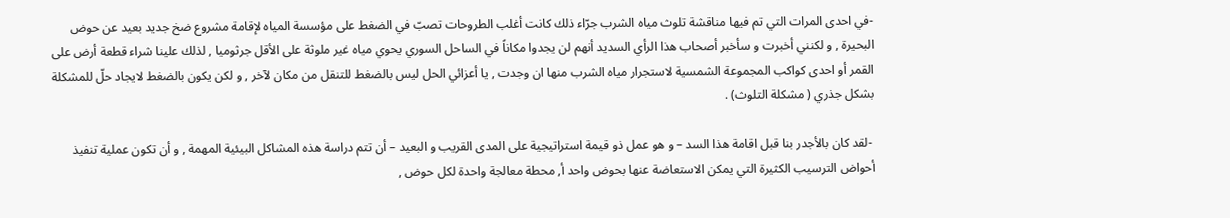-في احدى المرات التي تم فيها مناقشة تلوث مياه الشرب جرّاء ذلك كانت أغلب الطروحات تصبّ في الضغط على مؤسسة المياه لإقامة مشروع ضخ جديد بعيد عن حوض البحيرة , و لكنني أخبرت و سأخبر أصحاب هذا الرأي السديد أنهم لن يجدوا مكاناً في الساحل السوري يحوي مياه غير ملوثة على الأقل جرثوميا , لذلك علينا شراء قطعة أرض على القمر أو احدى كواكب المجموعة الشمسية لاستجرار مياه الشرب منها ان وجدت , يا أعزائي الحل ليس بالضغط للتنقل من مكان لآخر , و لكن يكون بالضغط لايجاد حلّ للمشكلة بشكل جذري ( مشكلة التلوث) .

 -لقد كان بالأجدر بنا قبل اقامة هذا السد – و هو عمل ذو قيمة استراتيجية على المدى القريب و البعيد – أن تتم دراسة هذه المشاكل البيئية المهمة , و أن تكون عملية تنفيذ أحواض الترسيب الكثيرة التي يمكن الاستعاضة عنها بحوض واحد أ, محطة معالجة واحدة لكل حوض ,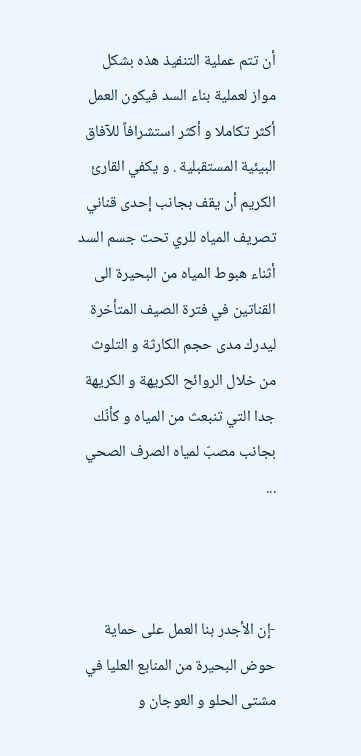أن تتم عملية التنفيذ هذه بشكل مواز لعملية بناء السد فيكون العمل أكثر تكاملا و أكثر استشرافاً للآفاق البيئية المستقبلية . و يكفي القارئ الكريم أن يقف بجانب إحدى قناني تصريف المياه للري تحت جسم السد أثناء هبوط المياه من البحيرة الى القناتين في فترة الصيف المتأخرة ليدرك مدى حجم الكارثة و التلوث من خلال الروائح الكريهة و الكريهة جدا التي تنبعث من المياه و كأنّك بجانب مصبّ لمياه الصرف الصحي ...



-إن الأجدر بنا العمل على حماية حوض البحيرة من المنابع العليا في مشتى الحلو و العوجان و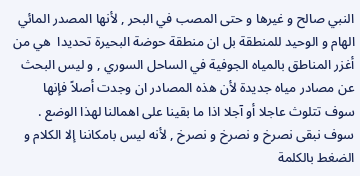النبي صالح و غيرها و حتى المصب في البحر , لأنها المصدر المائي الهام و الوحيد للمنطقة بل ان منطقة حوضة البحيرة تحديدا  هي من أغزر المناطق بالمياه الجوفية في الساحل السوري , و ليس البحث عن مصادر مياه جديدة لأن هذه المصادر ان وجدت أصلاً فإنها سوف تتلوث عاجلا أو آجلا اذا ما بقينا على اهمالنا لهذا الوضع . سوف نبقى نصرخ و نصرخ و نصرخ , لأنه ليس بامكاننا إلا الكلام و الضغط بالكلمة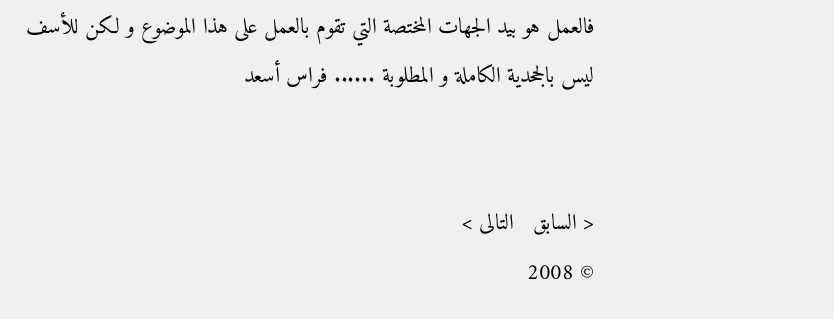فالعمل هو بيد الجهات المختصة التي تقوم بالعمل على هذا الموضوع و لكن للأسف ليس بالجحدية الكاملة و المطلوبة ...... فراس أسعد


< السابق   التالى >
© 2008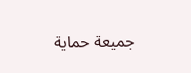جميعة حماية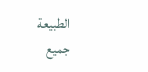الطبيعة
جميع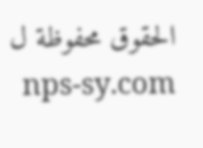الحقوق محفوظة ل nps-sy.com